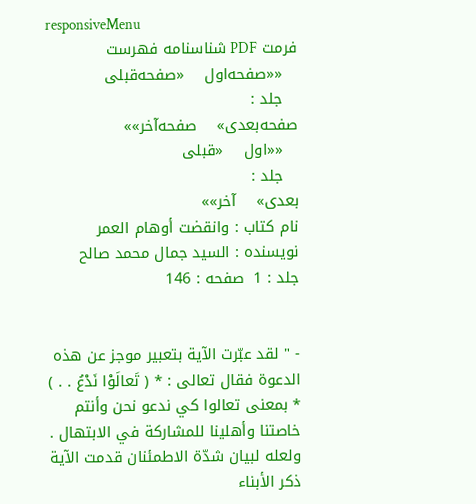responsiveMenu
فرمت PDF شناسنامه فهرست
   ««صفحه‌اول    «صفحه‌قبلی
   جلد :
صفحه‌بعدی»    صفحه‌آخر»»
   ««اول    «قبلی
   جلد :
بعدی»    آخر»»
نام کتاب : وانقضت أوهام العمر نویسنده : السيد جمال محمد صالح    جلد : 1  صفحه : 146


- " لقد عبّرت الآية بتعبير موجز عن هذه الدعوة فقال تعالى : * ( تَعالَوْا نَدْعُ . . ) * بمعنى تعالوا كي ندعو نحن وأنتم خاصتنا وأهلينا للمشاركة في الابتهال . ولعله لبيان شدّة الاطمئنان قدمت الآية ذكر الأبناء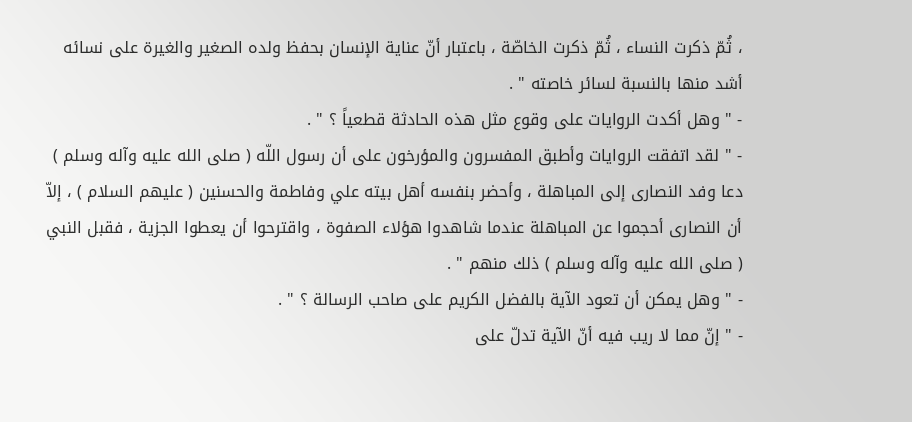، ثُمّ ذكرت النساء ، ثُمّ ذكرت الخاصّة ، باعتبار أنّ عناية الإنسان بحفظ ولده الصغير والغيرة على نسائه أشد منها بالنسبة لسائر خاصته " .
- " وهل أكدت الروايات على وقوع مثل هذه الحادثة قطعياً ؟ " .
- " لقد اتفقت الروايات وأطبق المفسرون والمؤرخون على أن رسول اللّه ( صلى الله عليه وآله وسلم ) دعا وفد النصارى إلى المباهلة ، وأحضر بنفسه أهل بيته علي وفاطمة والحسنين ( عليهم السلام ) ، إلاّ أن النصارى أحجموا عن المباهلة عندما شاهدوا هؤلاء الصفوة ، واقترحوا أن يعطوا الجزية ، فقبل النبي ( صلى الله عليه وآله وسلم ) ذلك منهم " .
- " وهل يمكن أن تعود الآية بالفضل الكريم على صاحب الرسالة ؟ " .
- " إنّ مما لا ريب فيه أنّ الآية تدلّ على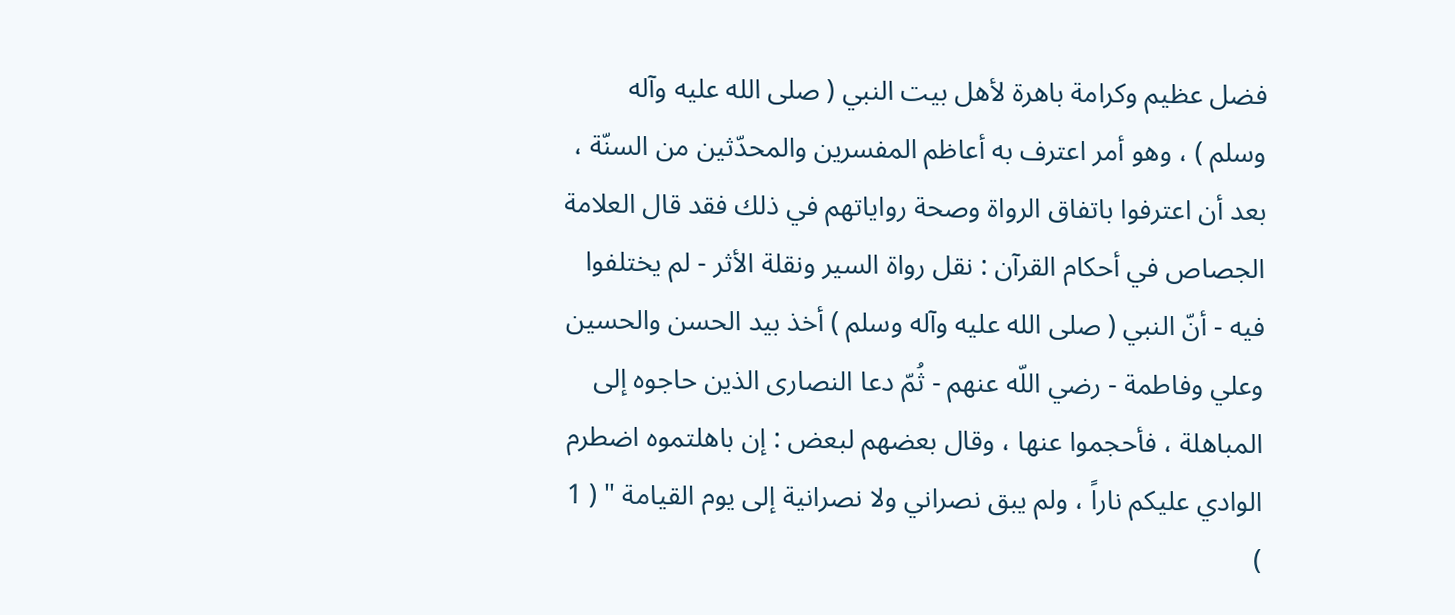فضل عظيم وكرامة باهرة لأهل بيت النبي ( صلى الله عليه وآله وسلم ) ، وهو أمر اعترف به أعاظم المفسرين والمحدّثين من السنّة ، بعد أن اعترفوا باتفاق الرواة وصحة رواياتهم في ذلك فقد قال العلامة الجصاص في أحكام القرآن : نقل رواة السير ونقلة الأثر - لم يختلفوا فيه - أنّ النبي ( صلى الله عليه وآله وسلم ) أخذ بيد الحسن والحسين وعلي وفاطمة - رضي اللّه عنهم - ثُمّ دعا النصارى الذين حاجوه إلى المباهلة ، فأحجموا عنها ، وقال بعضهم لبعض : إن باهلتموه اضطرم الوادي عليكم ناراً ، ولم يبق نصراني ولا نصرانية إلى يوم القيامة " ( 1 )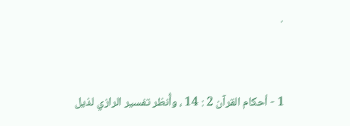.


1 - أحكام القرآن 2 : 14 ، وأُنظر تفسير الرازي لذيل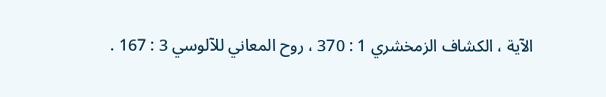الآية ، الكشاف الزمخشري 1 : 370 ، روح المعاني للآلوسي 3 : 167 .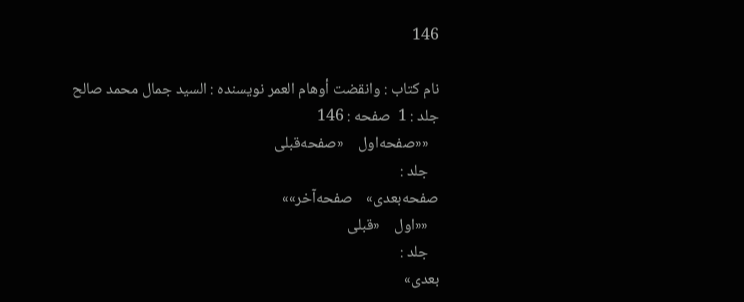146

نام کتاب : وانقضت أوهام العمر نویسنده : السيد جمال محمد صالح    جلد : 1  صفحه : 146
   ««صفحه‌اول    «صفحه‌قبلی
   جلد :
صفحه‌بعدی»    صفحه‌آخر»»
   ««اول    «قبلی
   جلد :
بعدی»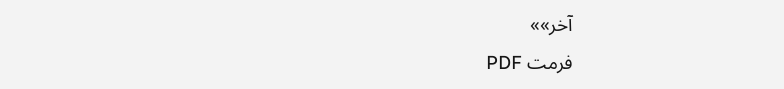آخر»»
فرمت PDF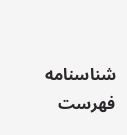شناسنامه فهرست